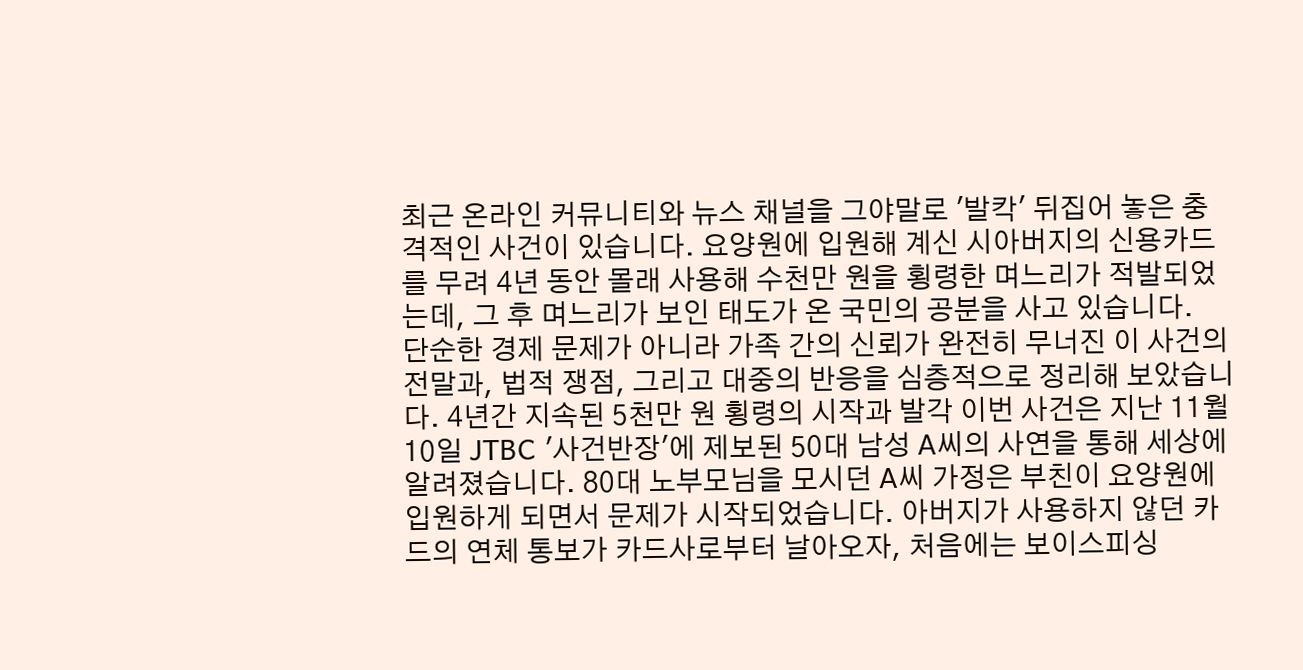최근 온라인 커뮤니티와 뉴스 채널을 그야말로 '발칵' 뒤집어 놓은 충격적인 사건이 있습니다. 요양원에 입원해 계신 시아버지의 신용카드를 무려 4년 동안 몰래 사용해 수천만 원을 횡령한 며느리가 적발되었는데, 그 후 며느리가 보인 태도가 온 국민의 공분을 사고 있습니다.
단순한 경제 문제가 아니라 가족 간의 신뢰가 완전히 무너진 이 사건의 전말과, 법적 쟁점, 그리고 대중의 반응을 심층적으로 정리해 보았습니다. 4년간 지속된 5천만 원 횡령의 시작과 발각 이번 사건은 지난 11월 10일 JTBC '사건반장'에 제보된 50대 남성 A씨의 사연을 통해 세상에 알려졌습니다. 80대 노부모님을 모시던 A씨 가정은 부친이 요양원에 입원하게 되면서 문제가 시작되었습니다. 아버지가 사용하지 않던 카드의 연체 통보가 카드사로부터 날아오자, 처음에는 보이스피싱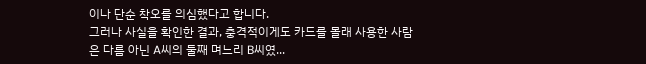이나 단순 착오를 의심했다고 합니다.
그러나 사실을 확인한 결과, 충격적이게도 카드를 몰래 사용한 사람은 다름 아닌 A씨의 둘째 며느리 B씨였...